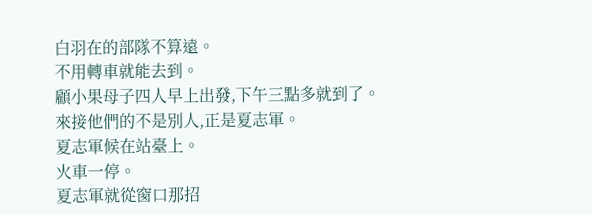白羽在的部隊不算遠。
不用轉車就能去到。
顧小果母子四人早上出發,下午三點多就到了。
來接他們的不是別人,正是夏志軍。
夏志軍候在站臺上。
火車一停。
夏志軍就從窗口那招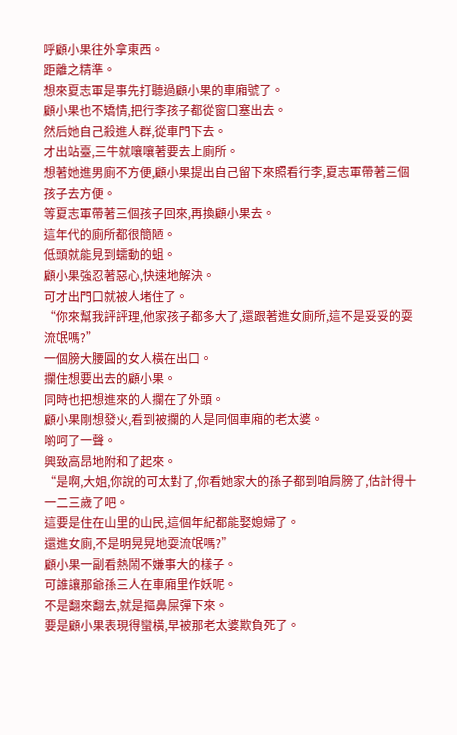呼顧小果往外拿東西。
距離之精準。
想來夏志軍是事先打聽過顧小果的車廂號了。
顧小果也不矯情,把行李孩子都從窗口塞出去。
然后她自己殺進人群,從車門下去。
才出站臺,三牛就嚷嚷著要去上廁所。
想著她進男廁不方便,顧小果提出自己留下來照看行李,夏志軍帶著三個孩子去方便。
等夏志軍帶著三個孩子回來,再換顧小果去。
這年代的廁所都很簡陋。
低頭就能見到蠕動的蛆。
顧小果強忍著惡心,快速地解決。
可才出門口就被人堵住了。
“你來幫我評評理,他家孩子都多大了,還跟著進女廁所,這不是妥妥的耍流氓嗎?”
一個膀大腰圓的女人橫在出口。
攔住想要出去的顧小果。
同時也把想進來的人攔在了外頭。
顧小果剛想發火,看到被攔的人是同個車廂的老太婆。
喲呵了一聲。
興致高昂地附和了起來。
“是啊,大姐,你說的可太對了,你看她家大的孫子都到咱肩膀了,估計得十一二三歲了吧。
這要是住在山里的山民,這個年紀都能娶媳婦了。
還進女廁,不是明晃晃地耍流氓嗎?”
顧小果一副看熱鬧不嫌事大的樣子。
可誰讓那爺孫三人在車廂里作妖呢。
不是翻來翻去,就是摳鼻屎彈下來。
要是顧小果表現得蠻橫,早被那老太婆欺負死了。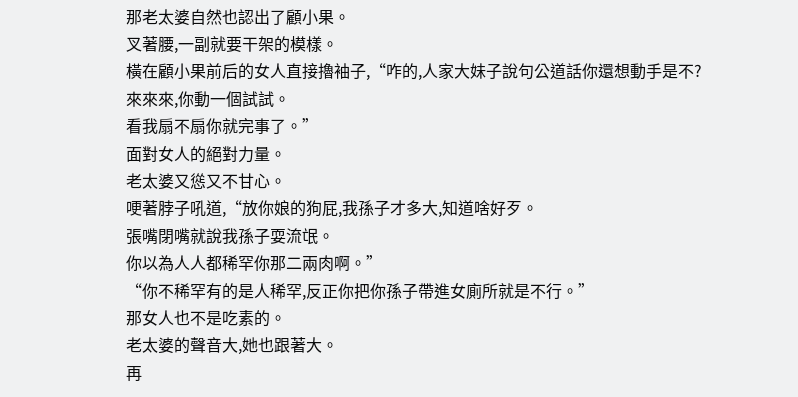那老太婆自然也認出了顧小果。
叉著腰,一副就要干架的模樣。
橫在顧小果前后的女人直接擼袖子,“咋的,人家大妹子說句公道話你還想動手是不?
來來來,你動一個試試。
看我扇不扇你就完事了。”
面對女人的絕對力量。
老太婆又慫又不甘心。
哽著脖子吼道,“放你娘的狗屁,我孫子才多大,知道啥好歹。
張嘴閉嘴就說我孫子耍流氓。
你以為人人都稀罕你那二兩肉啊。”
“你不稀罕有的是人稀罕,反正你把你孫子帶進女廁所就是不行。”
那女人也不是吃素的。
老太婆的聲音大,她也跟著大。
再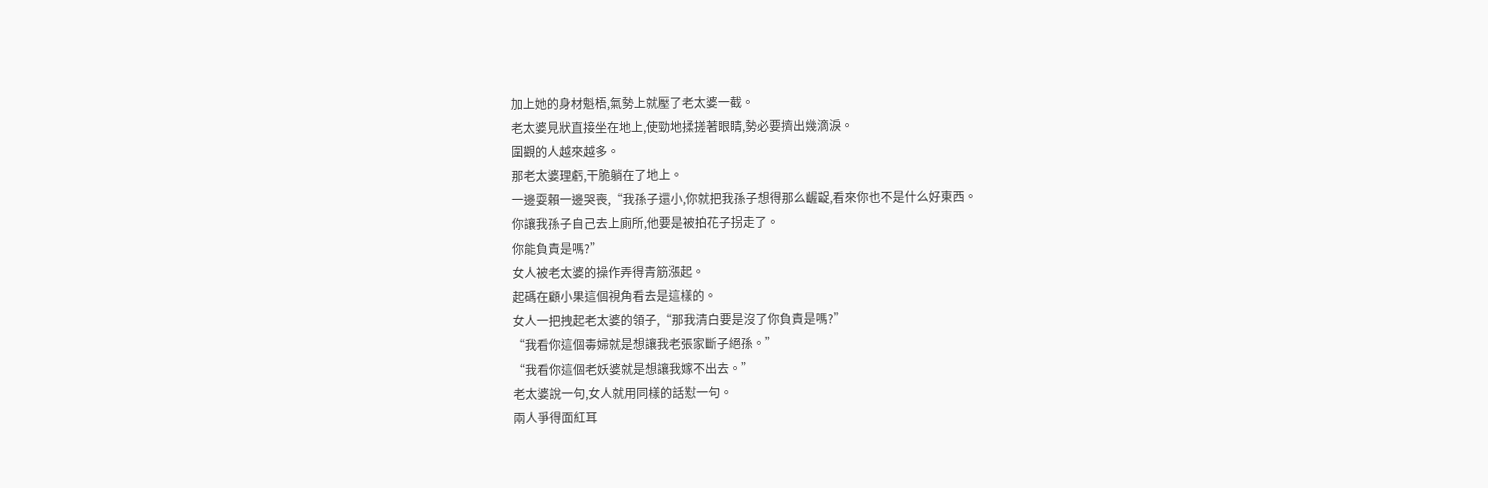加上她的身材魁梧,氣勢上就壓了老太婆一截。
老太婆見狀直接坐在地上,使勁地揉搓著眼睛,勢必要擠出幾滴淚。
圍觀的人越來越多。
那老太婆理虧,干脆躺在了地上。
一邊耍賴一邊哭喪,“我孫子還小,你就把我孫子想得那么齷齪,看來你也不是什么好東西。
你讓我孫子自己去上廁所,他要是被拍花子拐走了。
你能負責是嗎?”
女人被老太婆的操作弄得青筋漲起。
起碼在顧小果這個視角看去是這樣的。
女人一把拽起老太婆的領子,“那我清白要是沒了你負責是嗎?”
“我看你這個毒婦就是想讓我老張家斷子絕孫。”
“我看你這個老妖婆就是想讓我嫁不出去。”
老太婆說一句,女人就用同樣的話懟一句。
兩人爭得面紅耳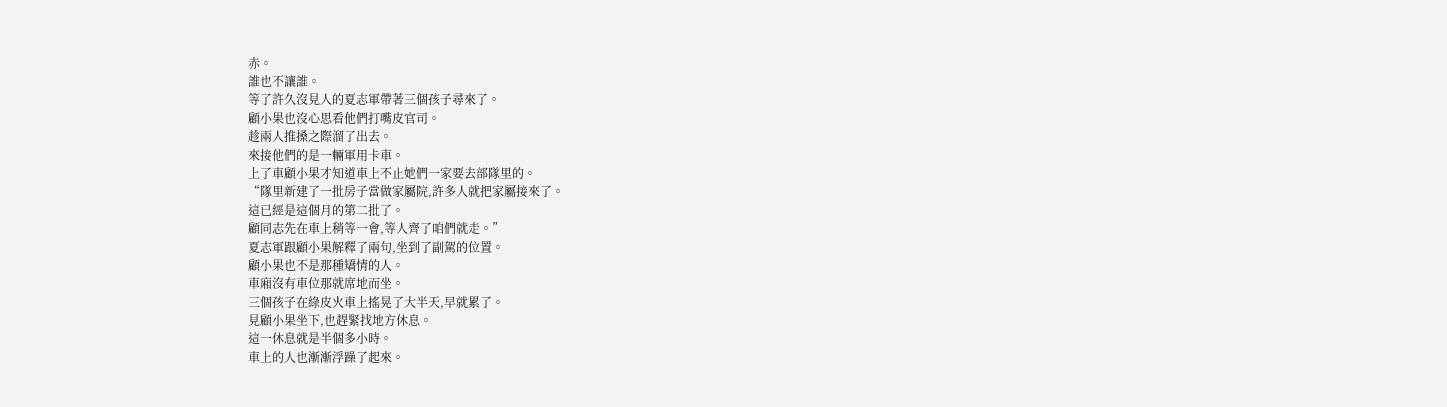赤。
誰也不讓誰。
等了許久沒見人的夏志軍帶著三個孩子尋來了。
顧小果也沒心思看他們打嘴皮官司。
趁兩人推搡之際溜了出去。
來接他們的是一輛軍用卡車。
上了車顧小果才知道車上不止她們一家要去部隊里的。
“隊里新建了一批房子當做家屬院,許多人就把家屬接來了。
這已經是這個月的第二批了。
顧同志先在車上稍等一會,等人齊了咱們就走。”
夏志軍跟顧小果解釋了兩句,坐到了副駕的位置。
顧小果也不是那種矯情的人。
車廂沒有車位那就席地而坐。
三個孩子在綠皮火車上搖晃了大半天,早就累了。
見顧小果坐下,也趕緊找地方休息。
這一休息就是半個多小時。
車上的人也漸漸浮躁了起來。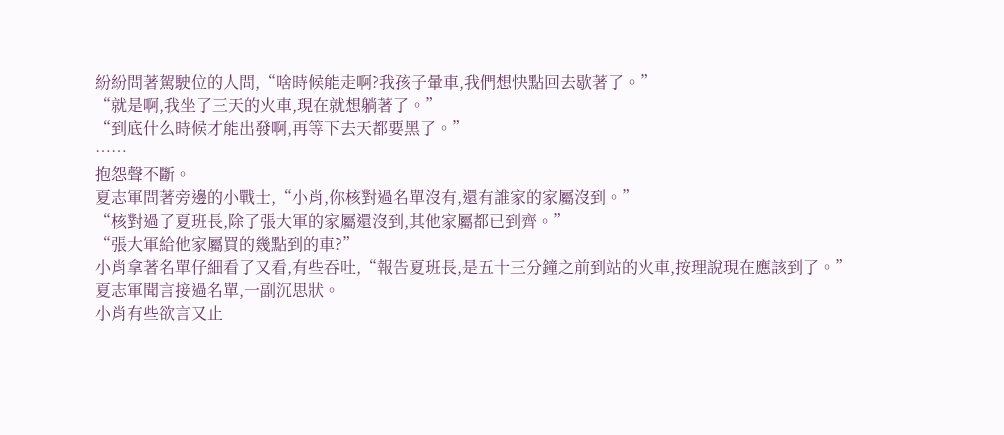紛紛問著駕駛位的人問,“啥時候能走啊?我孩子暈車,我們想快點回去歇著了。”
“就是啊,我坐了三天的火車,現在就想躺著了。”
“到底什么時候才能出發啊,再等下去天都要黑了。”
……
抱怨聲不斷。
夏志軍問著旁邊的小戰士,“小肖,你核對過名單沒有,還有誰家的家屬沒到。”
“核對過了夏班長,除了張大軍的家屬還沒到,其他家屬都已到齊。”
“張大軍給他家屬買的幾點到的車?”
小肖拿著名單仔細看了又看,有些吞吐,“報告夏班長,是五十三分鐘之前到站的火車,按理說現在應該到了。”
夏志軍聞言接過名單,一副沉思狀。
小肖有些欲言又止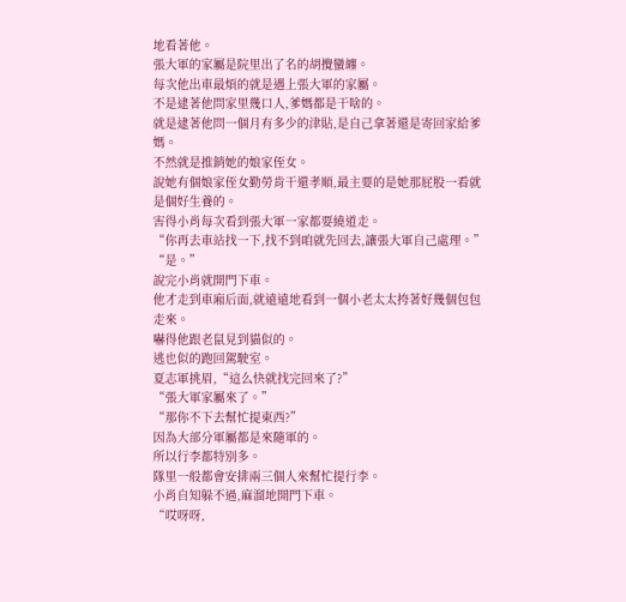地看著他。
張大軍的家屬是院里出了名的胡攪蠻纏。
每次他出車最煩的就是遇上張大軍的家屬。
不是逮著他問家里幾口人,爹媽都是干啥的。
就是逮著他問一個月有多少的津貼,是自己拿著還是寄回家給爹媽。
不然就是推銷她的娘家侄女。
說她有個娘家侄女勤勞肯干還孝順,最主要的是她那屁股一看就是個好生養的。
害得小肖每次看到張大軍一家都要繞道走。
“你再去車站找一下,找不到咱就先回去,讓張大軍自己處理。”
“是。”
說完小肖就開門下車。
他才走到車廂后面,就遠遠地看到一個小老太太挎著好幾個包包走來。
嚇得他跟老鼠見到貓似的。
逃也似的跑回駕駛室。
夏志軍挑眉,“這么快就找完回來了?”
“張大軍家屬來了。”
“那你不下去幫忙提東西?”
因為大部分軍屬都是來隨軍的。
所以行李都特別多。
隊里一般都會安排兩三個人來幫忙提行李。
小肖自知躲不過,麻溜地開門下車。
“哎呀呀,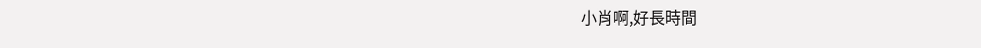小肖啊,好長時間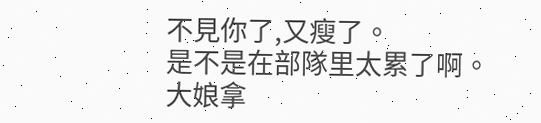不見你了,又瘦了。
是不是在部隊里太累了啊。
大娘拿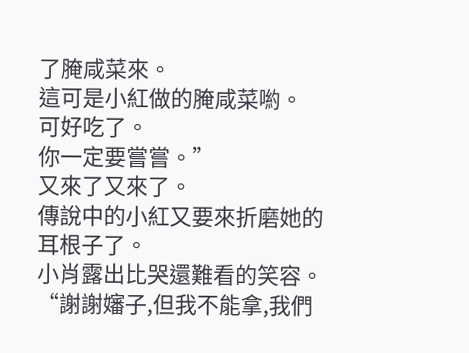了腌咸菜來。
這可是小紅做的腌咸菜喲。
可好吃了。
你一定要嘗嘗。”
又來了又來了。
傳說中的小紅又要來折磨她的耳根子了。
小肖露出比哭還難看的笑容。
“謝謝嬸子,但我不能拿,我們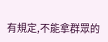有規定,不能拿群眾的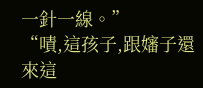一針一線。”
“嘖,這孩子,跟嬸子還來這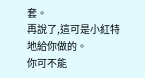套。
再說了,這可是小紅特地給你做的。
你可不能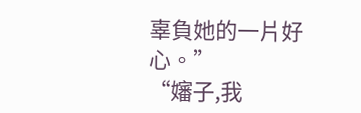辜負她的一片好心。”
“嬸子,我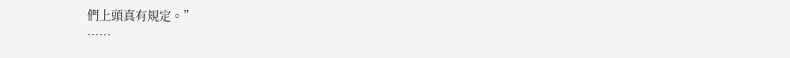們上頭真有規定。”
……